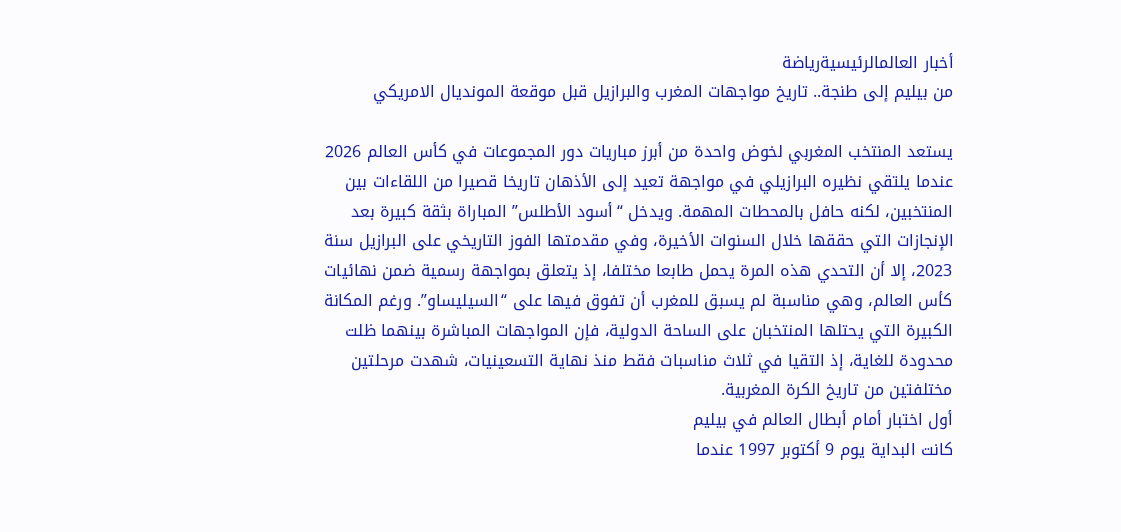أخبار العالمالرئيسيةرياضة
من بيليم إلى طنجة.. تاريخ مواجهات المغرب والبرازيل قبل موقعة المونديال الامريكي

يستعد المنتخب المغربي لخوض واحدة من أبرز مباريات دور المجموعات في كأس العالم 2026 عندما يلتقي نظيره البرازيلي في مواجهة تعيد إلى الأذهان تاريخا قصيرا من اللقاءات بين المنتخبين، لكنه حافل بالمحطات المهمة. ويدخل “أسود الأطلس” المباراة بثقة كبيرة بعد الإنجازات التي حققها خلال السنوات الأخيرة، وفي مقدمتها الفوز التاريخي على البرازيل سنة 2023، إلا أن التحدي هذه المرة يحمل طابعا مختلفا، إذ يتعلق بمواجهة رسمية ضمن نهائيات كأس العالم، وهي مناسبة لم يسبق للمغرب أن تفوق فيها على “السيليساو”. ورغم المكانة الكبيرة التي يحتلها المنتخبان على الساحة الدولية، فإن المواجهات المباشرة بينهما ظلت محدودة للغاية، إذ التقيا في ثلاث مناسبات فقط منذ نهاية التسعينيات، شهدت مرحلتين مختلفتين من تاريخ الكرة المغربية.
أول اختبار أمام أبطال العالم في بيليم
كانت البداية يوم 9 أكتوبر 1997 عندما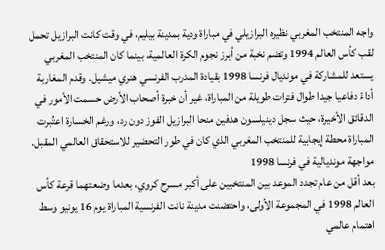واجه المنتخب المغربي نظيره البرازيلي في مباراة ودية بمدينة بيليم، في وقت كانت البرازيل تحمل لقب كأس العالم 1994 وتضم نخبة من أبرز نجوم الكرة العالمية، بينما كان المنتخب المغربي يستعد للمشاركة في مونديال فرنسا 1998 بقيادة المدرب الفرنسي هنري ميشيل. وقدم المغاربة أداءً دفاعيا جيدا طوال فترات طويلة من المباراة، غير أن خبرة أصحاب الأرض حسمت الأمور في الدقائق الأخيرة، حيث سجل دينيلسون هدفين منحا البرازيل الفوز دون رد، ورغم الخسارة اعتُبرت المباراة محطة إيجابية للمنتخب المغربي الذي كان في طور التحضير للاستحقاق العالمي المقبل.
مواجهة مونديالية في فرنسا 1998
بعد أقل من عام تجدد الموعد بين المنتخبين على أكبر مسرح كروي، بعدما وضعتهما قرعة كأس العالم 1998 في المجموعة الأولى، واحتضنت مدينة نانت الفرنسية المباراة يوم 16 يونيو وسط اهتمام عالمي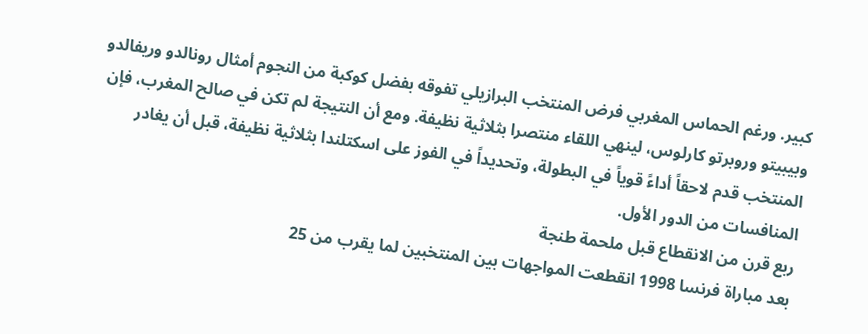كبير. ورغم الحماس المغربي فرض المنتخب البرازيلي تفوقه بفضل كوكبة من النجوم أمثال رونالدو وريفالدو وبيبيتو وروبرتو كارلوس، لينهي اللقاء منتصرا بثلاثية نظيفة. ومع أن النتيجة لم تكن في صالح المغرب، فإن المنتخب قدم لاحقاً أداءً قوياً في البطولة، وتحديداً في الفوز على اسكتلندا بثلاثية نظيفة، قبل أن يغادر المنافسات من الدور الأول.
ربع قرن من الانقطاع قبل ملحمة طنجة
بعد مباراة فرنسا 1998 انقطعت المواجهات بين المنتخبين لما يقرب من 25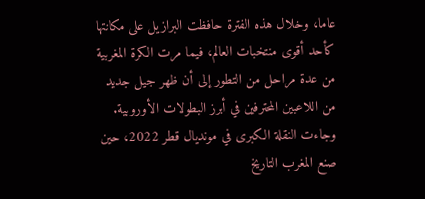عاما، وخلال هذه الفترة حافظت البرازيل على مكانتها كأحد أقوى منتخبات العالم، فيما مرت الكرة المغربية من عدة مراحل من التطور إلى أن ظهر جيل جديد من اللاعبين المحترفين في أبرز البطولات الأوروبية. وجاءت النقلة الكبرى في مونديال قطر 2022، حين صنع المغرب التاريخ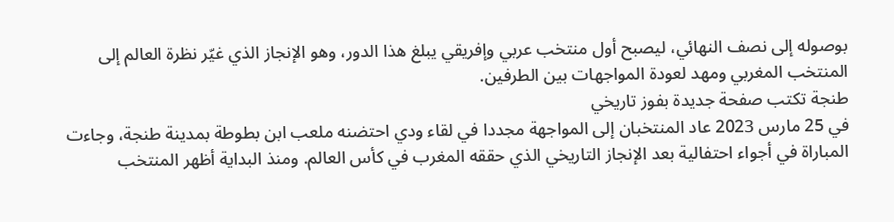بوصوله إلى نصف النهائي، ليصبح أول منتخب عربي وإفريقي يبلغ هذا الدور، وهو الإنجاز الذي غيّر نظرة العالم إلى المنتخب المغربي ومهد لعودة المواجهات بين الطرفين.
طنجة تكتب صفحة جديدة بفوز تاريخي
في 25 مارس 2023 عاد المنتخبان إلى المواجهة مجددا في لقاء ودي احتضنه ملعب ابن بطوطة بمدينة طنجة، وجاءت المباراة في أجواء احتفالية بعد الإنجاز التاريخي الذي حققه المغرب في كأس العالم. ومنذ البداية أظهر المنتخب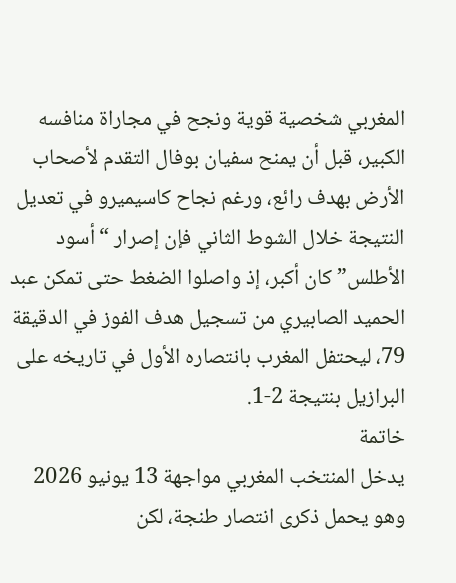المغربي شخصية قوية ونجح في مجاراة منافسه الكبير، قبل أن يمنح سفيان بوفال التقدم لأصحاب الأرض بهدف رائع، ورغم نجاح كاسيميرو في تعديل النتيجة خلال الشوط الثاني فإن إصرار “أسود الأطلس” كان أكبر، إذ واصلوا الضغط حتى تمكن عبد الحميد الصابيري من تسجيل هدف الفوز في الدقيقة 79، ليحتفل المغرب بانتصاره الأول في تاريخه على البرازيل بنتيجة 2-1.
خاتمة
يدخل المنتخب المغربي مواجهة 13 يونيو 2026 وهو يحمل ذكرى انتصار طنجة، لكن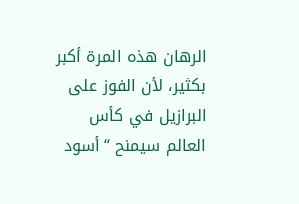الرهان هذه المرة أكبر بكثير، لأن الفوز على البرازيل في كأس العالم سيمنح “أسود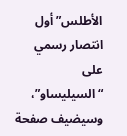الأطلس” أول انتصار رسمي على “السيليساو”، وسيضيف صفحة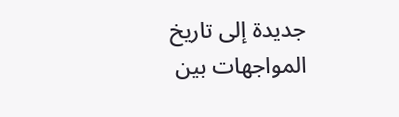جديدة إلى تاريخ المواجهات بين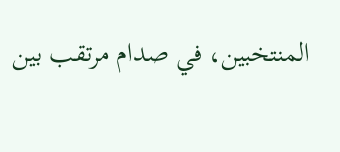المنتخبين، في صدام مرتقب بين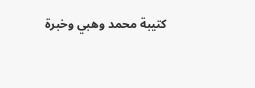كتيبة محمد وهبي وخبرة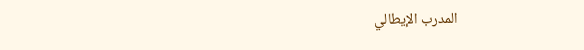المدرب الإيطالي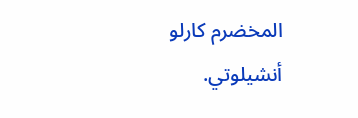المخضرم كارلو أنشيلوتي.